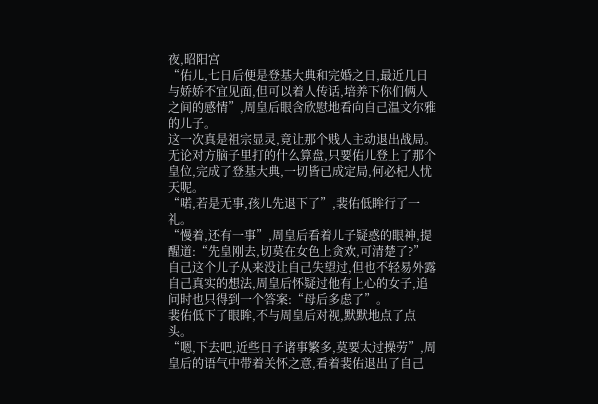夜,昭阳宫
“佑儿,七日后便是登基大典和完婚之日,最近几日与娇娇不宜见面,但可以着人传话,培养下你们俩人之间的感情”,周皇后眼含欣慰地看向自己温文尔雅的儿子。
这一次真是祖宗显灵,竟让那个贱人主动退出战局。
无论对方脑子里打的什么算盘,只要佑儿登上了那个皇位,完成了登基大典,一切皆已成定局,何必杞人忧天呢。
“喏,若是无事,孩儿先退下了”,裴佑低眸行了一礼。
“慢着,还有一事”,周皇后看着儿子疑惑的眼神,提醒道:“先皇刚去,切莫在女色上贪欢,可清楚了?”
自己这个儿子从来没让自己失望过,但也不轻易外露自己真实的想法,周皇后怀疑过他有上心的女子,追问时也只得到一个答案:“母后多虑了”。
裴佑低下了眼眸,不与周皇后对视,默默地点了点头。
“嗯,下去吧,近些日子诸事繁多,莫要太过操劳”,周皇后的语气中带着关怀之意,看着裴佑退出了自己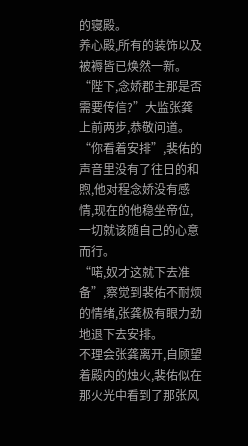的寝殿。
养心殿,所有的装饰以及被褥皆已焕然一新。
“陛下,念娇郡主那是否需要传信?”大监张龚上前两步,恭敬问道。
“你看着安排”,裴佑的声音里没有了往日的和煦,他对程念娇没有感情,现在的他稳坐帝位,一切就该随自己的心意而行。
“喏,奴才这就下去准备”,察觉到裴佑不耐烦的情绪,张龚极有眼力劲地退下去安排。
不理会张龚离开,自顾望着殿内的烛火,裴佑似在那火光中看到了那张风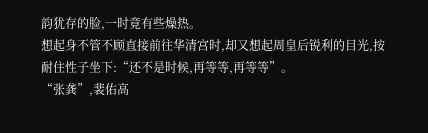韵犹存的脸,一时竟有些燥热。
想起身不管不顾直接前往华清宫时,却又想起周皇后锐利的目光,按耐住性子坐下:“还不是时候,再等等,再等等”。
“张龚”,裴佑高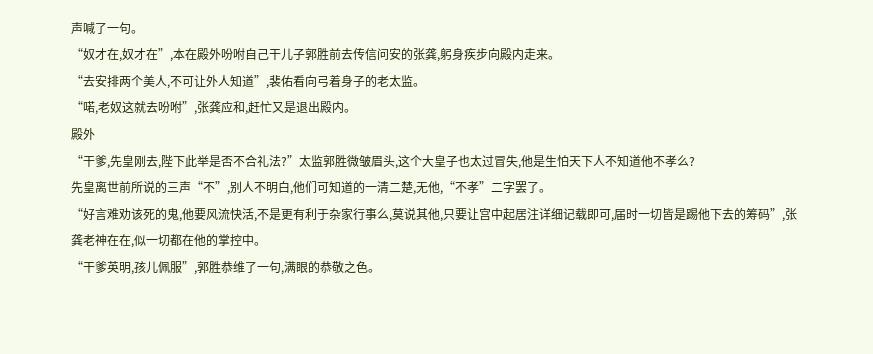声喊了一句。
“奴才在,奴才在”,本在殿外吩咐自己干儿子郭胜前去传信问安的张龚,躬身疾步向殿内走来。
“去安排两个美人,不可让外人知道”,裴佑看向弓着身子的老太监。
“喏,老奴这就去吩咐”,张龚应和,赶忙又是退出殿内。
殿外
“干爹,先皇刚去,陛下此举是否不合礼法?”太监郭胜微皱眉头,这个大皇子也太过冒失,他是生怕天下人不知道他不孝么?
先皇离世前所说的三声“不”,别人不明白,他们可知道的一清二楚,无他,“不孝”二字罢了。
“好言难劝该死的鬼,他要风流快活,不是更有利于杂家行事么,莫说其他,只要让宫中起居注详细记载即可,届时一切皆是踢他下去的筹码”,张龚老神在在,似一切都在他的掌控中。
“干爹英明,孩儿佩服”,郭胜恭维了一句,满眼的恭敬之色。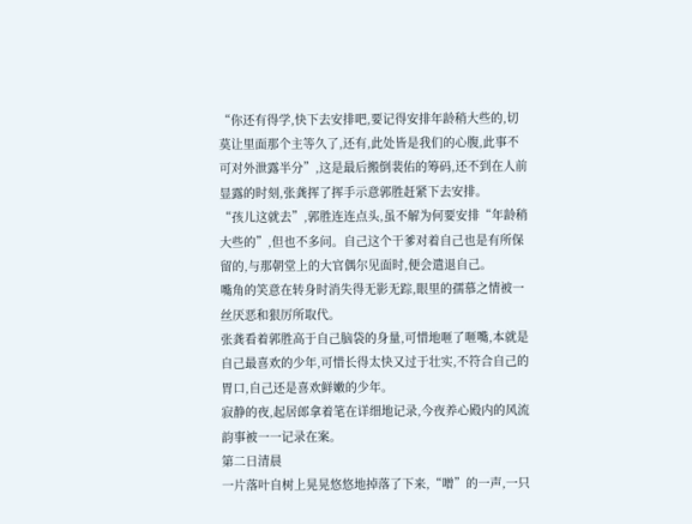“你还有得学,快下去安排吧,要记得安排年龄稍大些的,切莫让里面那个主等久了,还有,此处皆是我们的心腹,此事不可对外泄露半分”,这是最后搬倒裴佑的筹码,还不到在人前显露的时刻,张龚挥了挥手示意郭胜赶紧下去安排。
“孩儿这就去”,郭胜连连点头,虽不解为何要安排“年龄稍大些的”,但也不多问。自己这个干爹对着自己也是有所保留的,与那朝堂上的大官偶尔见面时,便会遣退自己。
嘴角的笑意在转身时消失得无影无踪,眼里的孺慕之情被一丝厌恶和狠厉所取代。
张龚看着郭胜高于自己脑袋的身量,可惜地咂了咂嘴,本就是自己最喜欢的少年,可惜长得太快又过于壮实,不符合自己的胃口,自己还是喜欢鲜嫩的少年。
寂静的夜,起居郎拿着笔在详细地记录,今夜养心殿内的风流韵事被一一记录在案。
第二日清晨
一片落叶自树上晃晃悠悠地掉落了下来,“噌”的一声,一只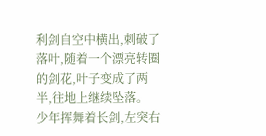利剑自空中横出,刺破了落叶,随着一个漂亮转圈的剑花,叶子变成了两半,往地上继续坠落。
少年挥舞着长剑,左突右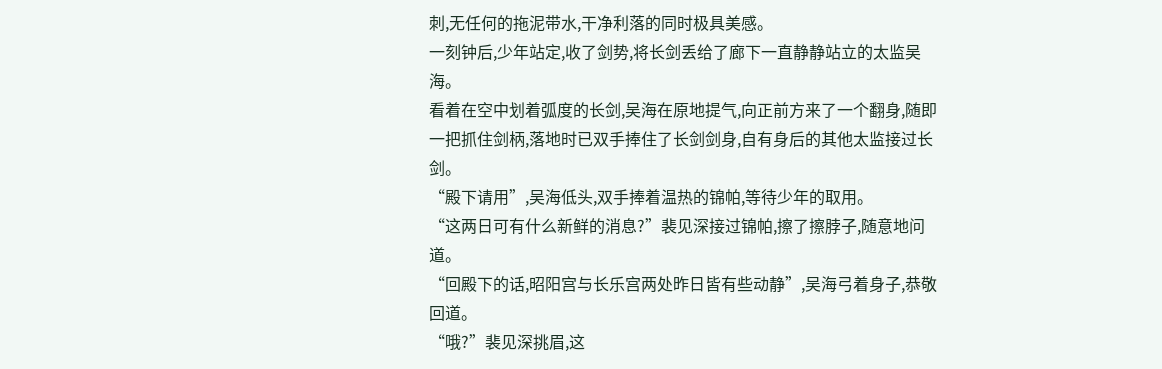刺,无任何的拖泥带水,干净利落的同时极具美感。
一刻钟后,少年站定,收了剑势,将长剑丢给了廊下一直静静站立的太监吴海。
看着在空中划着弧度的长剑,吴海在原地提气,向正前方来了一个翻身,随即一把抓住剑柄,落地时已双手捧住了长剑剑身,自有身后的其他太监接过长剑。
“殿下请用”,吴海低头,双手捧着温热的锦帕,等待少年的取用。
“这两日可有什么新鲜的消息?”裴见深接过锦帕,擦了擦脖子,随意地问道。
“回殿下的话,昭阳宫与长乐宫两处昨日皆有些动静”,吴海弓着身子,恭敬回道。
“哦?”裴见深挑眉,这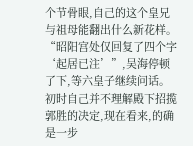个节骨眼,自己的这个皇兄与祖母能翻出什么新花样。
“昭阳宫处仅回复了四个字‘起居已注’”,吴海停顿了下,等六皇子继续问话。
初时自己并不理解殿下招揽郭胜的决定,现在看来,的确是一步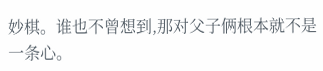妙棋。谁也不曾想到,那对父子俩根本就不是一条心。